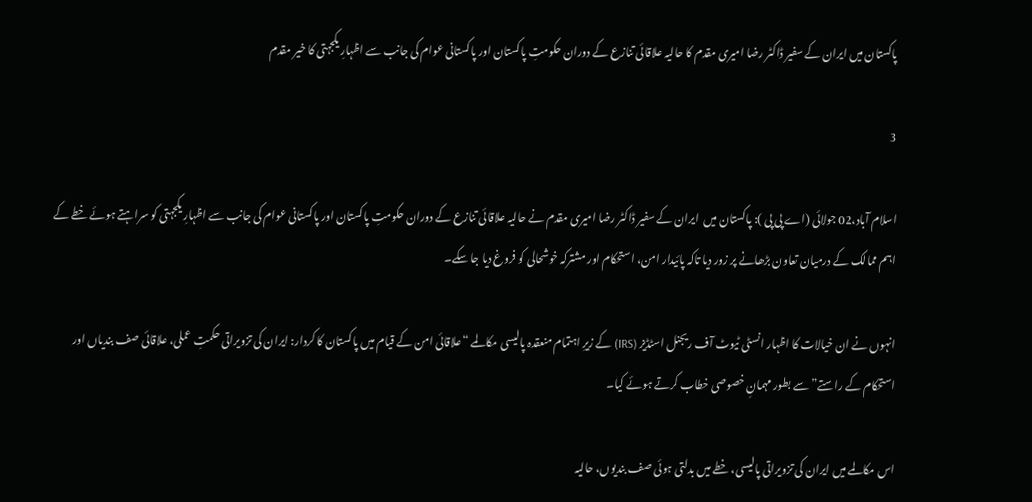پاکستان میں ایران کے سفیر ڈاکٹر رضا امیری مقدم کا حالیہ علاقائی تنازع کے دوران حکومتِ پاکستان اور پاکستانی عوام کی جانب سے اظہارِ یکجہتی کا خیر مقدم

3

اسلام آباد،02 جولائی (اے پی پی ): پاکستان میں  ایران کے سفیر ڈاکٹر رضا امیری مقدم نے حالیہ علاقائی تنازع کے دوران حکومتِ پاکستان اور پاکستانی عوام کی جانب سے اظہارِ یکجہتی کو سراہتے ہوئے خطے کے اہم ممالک کے درمیان تعاون بڑھانے پر زور دیا تاکہ پائیدار امن، استحکام اور مشترکہ خوشحالی کو فروغ دیا جا سکے۔

انہوں نے ان خیالات کا اظہار انسٹی ٹیوٹ آف ریجنل اسٹڈیز (IRS) کے زیرِ اہتمام منعقدہ پالیسی مکالمے “علاقائی امن کے قیام میں پاکستان کا کردار: ایران کی تزویراتی حکمتِ عملی، علاقائی صف بندیاں اور استحکام کے راستے” سے بطور مہمانِ خصوصی خطاب کرتے ہوئے کیا۔

اس مکالمے میں ایران کی تزویراتی پالیسی، خطے میں بدلتی ہوئی صف بندیوں، حالیہ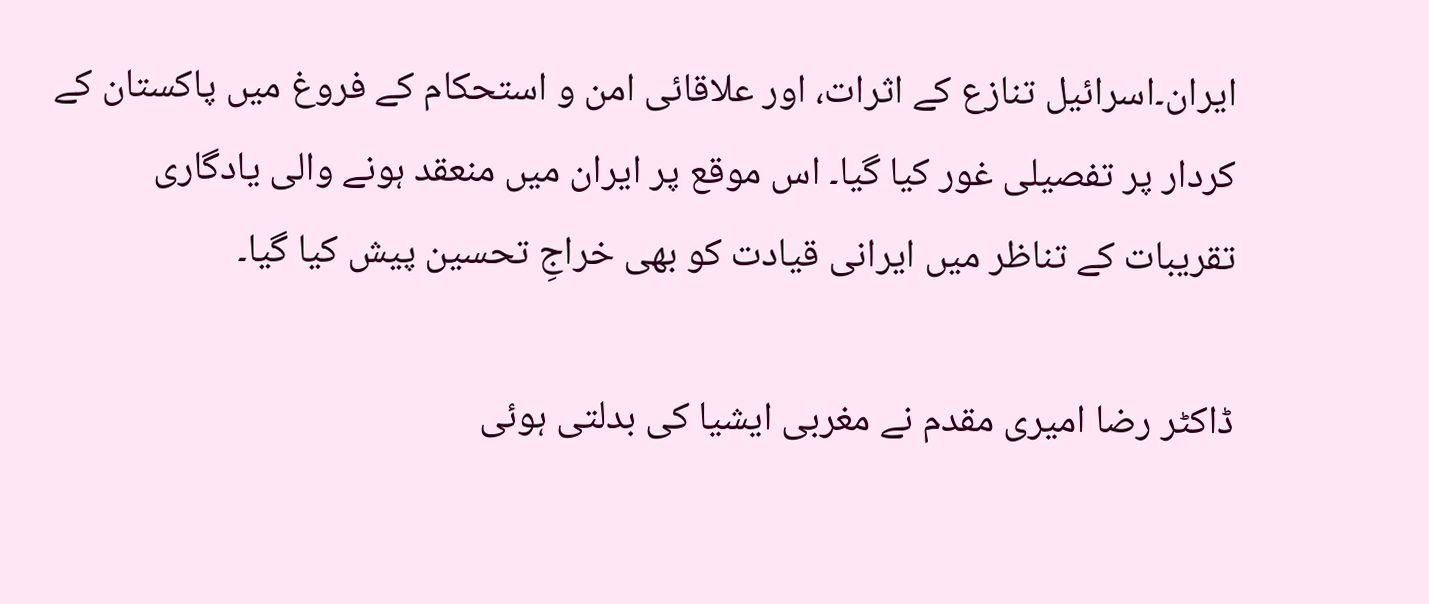ایران۔اسرائیل تنازع کے اثرات، اور علاقائی امن و استحکام کے فروغ میں پاکستان کے کردار پر تفصیلی غور کیا گیا۔ اس موقع پر ایران میں منعقد ہونے والی یادگاری تقریبات کے تناظر میں ایرانی قیادت کو بھی خراجِ تحسین پیش کیا گیا۔

ڈاکٹر رضا امیری مقدم نے مغربی ایشیا کی بدلتی ہوئی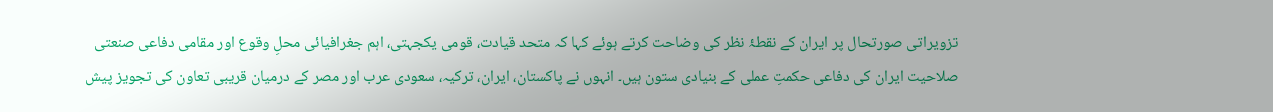تزویراتی صورتحال پر ایران کے نقطۂ نظر کی وضاحت کرتے ہوئے کہا کہ متحد قیادت، قومی یکجہتی، اہم جغرافیائی محلِ وقوع اور مقامی دفاعی صنعتی صلاحیت ایران کی دفاعی حکمتِ عملی کے بنیادی ستون ہیں۔ انہوں نے پاکستان، ایران، ترکیہ، سعودی عرب اور مصر کے درمیان قریبی تعاون کی تجویز پیش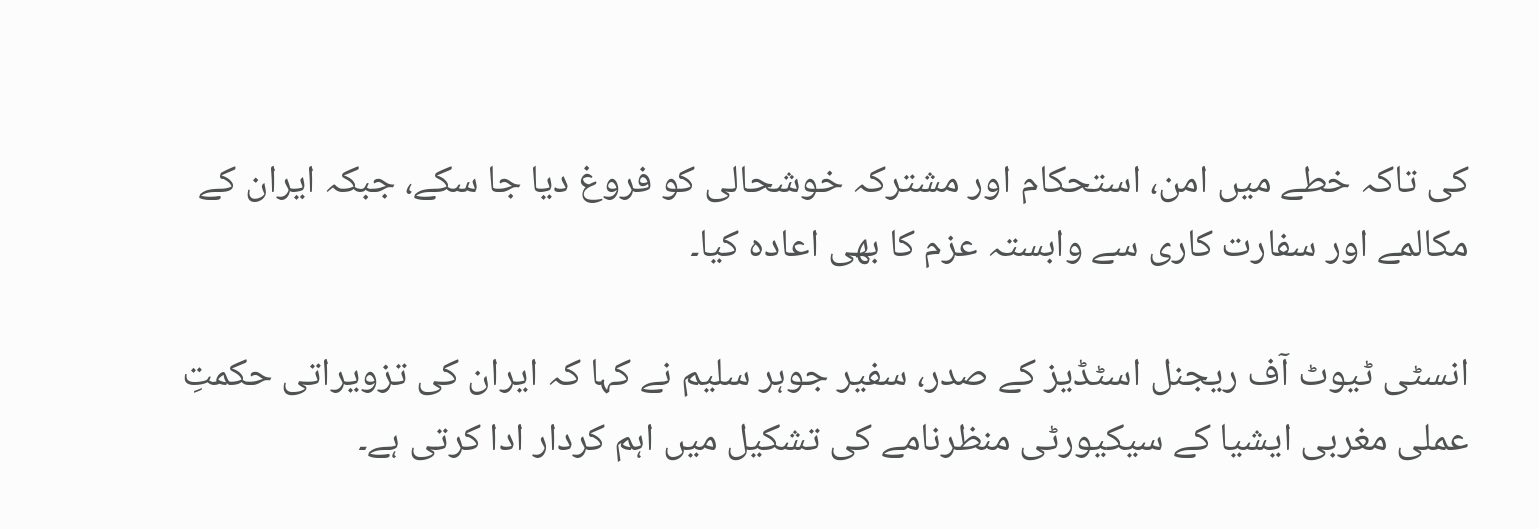کی تاکہ خطے میں امن، استحکام اور مشترکہ خوشحالی کو فروغ دیا جا سکے، جبکہ ایران کے مکالمے اور سفارت کاری سے وابستہ عزم کا بھی اعادہ کیا۔

انسٹی ٹیوٹ آف ریجنل اسٹڈیز کے صدر، سفیر جوہر سلیم نے کہا کہ ایران کی تزویراتی حکمتِ عملی مغربی ایشیا کے سیکیورٹی منظرنامے کی تشکیل میں اہم کردار ادا کرتی ہے۔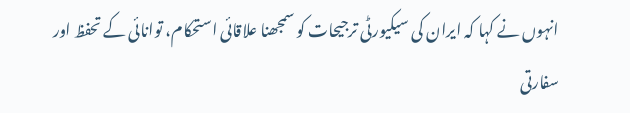انہوں نے کہا کہ ایران کی سیکیورٹی ترجیحات کو سمجھنا علاقائی استحکام، توانائی کے تحفظ اور سفارتی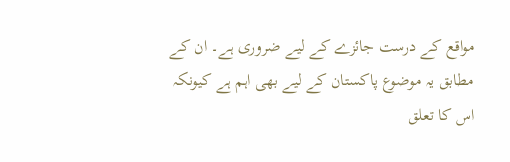مواقع کے درست جائزے کے لیے ضروری ہے۔ ان کے مطابق یہ موضوع پاکستان کے لیے بھی اہم ہے کیونکہ اس کا تعلق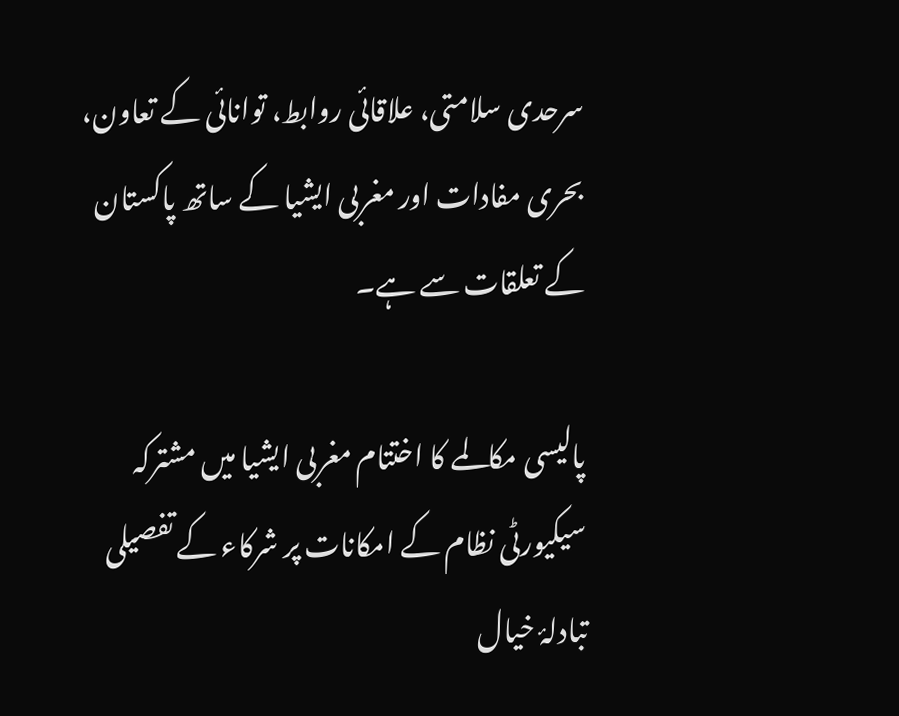سرحدی سلامتی، علاقائی روابط، توانائی کے تعاون، بحری مفادات اور مغربی ایشیا کے ساتھ پاکستان کے تعلقات سے ہے۔

پالیسی مکالمے کا اختتام مغربی ایشیا میں مشترکہ سیکیورٹی نظام کے امکانات پر شرکاء کے تفصیلی تبادلۂ خیال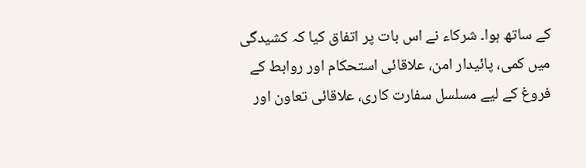کے ساتھ ہوا۔ شرکاء نے اس بات پر اتفاق کیا کہ کشیدگی میں کمی، پائیدار امن، علاقائی استحکام اور روابط کے فروغ کے لیے مسلسل سفارت کاری، علاقائی تعاون اور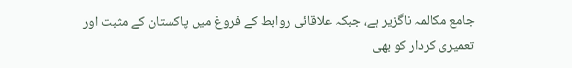جامع مکالمہ ناگزیر ہے، جبکہ علاقائی روابط کے فروغ میں پاکستان کے مثبت اور تعمیری کردار کو بھی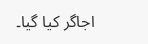اجاگر کیا گیا۔